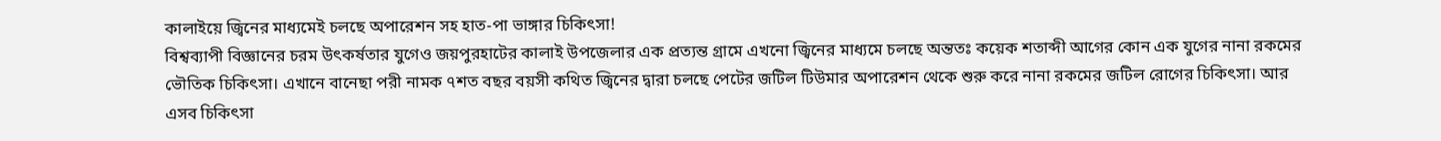কালাইয়ে জ্বিনের মাধ্যমেই চলছে অপারেশন সহ হাত-পা ভাঙ্গার চিকিৎসা!
বিশ্বব্যাপী বিজ্ঞানের চরম উৎকর্ষতার যুগেও জয়পুরহাটের কালাই উপজেলার এক প্রত্যন্ত গ্রামে এখনো জ্বিনের মাধ্যমে চলছে অন্ততঃ কয়েক শতাব্দী আগের কোন এক যুগের নানা রকমের ভৌতিক চিকিৎসা। এখানে বানেছা পরী নামক ৭শত বছর বয়সী কথিত জ্বিনের দ্বারা চলছে পেটের জটিল টিউমার অপারেশন থেকে শুরু করে নানা রকমের জটিল রোগের চিকিৎসা। আর এসব চিকিৎসা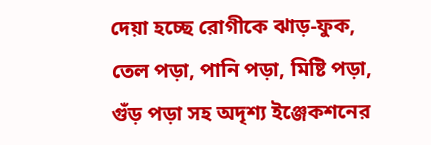দেয়া হচ্ছে রোগীকে ঝাড়-ফুক, তেল পড়া, পানি পড়া, মিষ্টি পড়া, গুঁড় পড়া সহ অদৃশ্য ইঞ্জেকশনের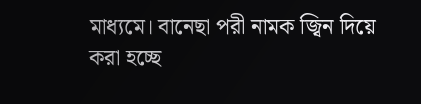মাধ্যমে। বানেছা পরী নামক জ্বিন দিয়ে করা হচ্ছে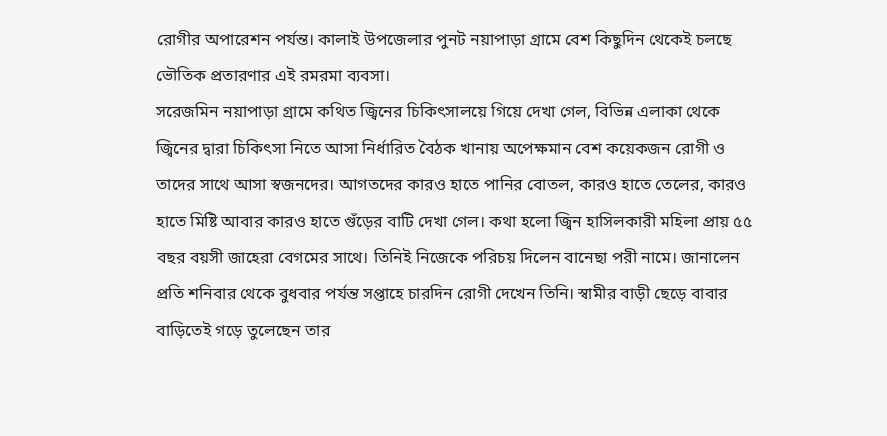রোগীর অপারেশন পর্যন্ত। কালাই উপজেলার পুনট নয়াপাড়া গ্রামে বেশ কিছুদিন থেকেই চলছে ভৌতিক প্রতারণার এই রমরমা ব্যবসা।
সরেজমিন নয়াপাড়া গ্রামে কথিত জ্বিনের চিকিৎসালয়ে গিয়ে দেখা গেল, বিভিন্ন এলাকা থেকে জ্বিনের দ্বারা চিকিৎসা নিতে আসা নির্ধারিত বৈঠক খানায় অপেক্ষমান বেশ কয়েকজন রোগী ও তাদের সাথে আসা স্বজনদের। আগতদের কারও হাতে পানির বোতল, কারও হাতে তেলের, কারও হাতে মিষ্টি আবার কারও হাতে গুঁড়ের বাটি দেখা গেল। কথা হলো জ্বিন হাসিলকারী মহিলা প্রায় ৫৫ বছর বয়সী জাহেরা বেগমের সাথে। তিনিই নিজেকে পরিচয় দিলেন বানেছা পরী নামে। জানালেন প্রতি শনিবার থেকে বুধবার পর্যন্ত সপ্তাহে চারদিন রোগী দেখেন তিনি। স্বামীর বাড়ী ছেড়ে বাবার বাড়িতেই গড়ে তুলেছেন তার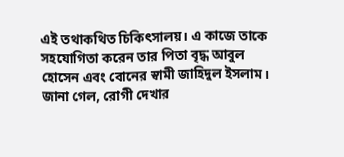এই তথাকথিত চিকিৎসালয়। এ কাজে তাকে সহযোগিতা করেন তার পিতা বৃদ্ধ আবুল হোসেন এবং বোনের স্বামী জাহিদুল ইসলাম।
জানা গেল, রোগী দেখার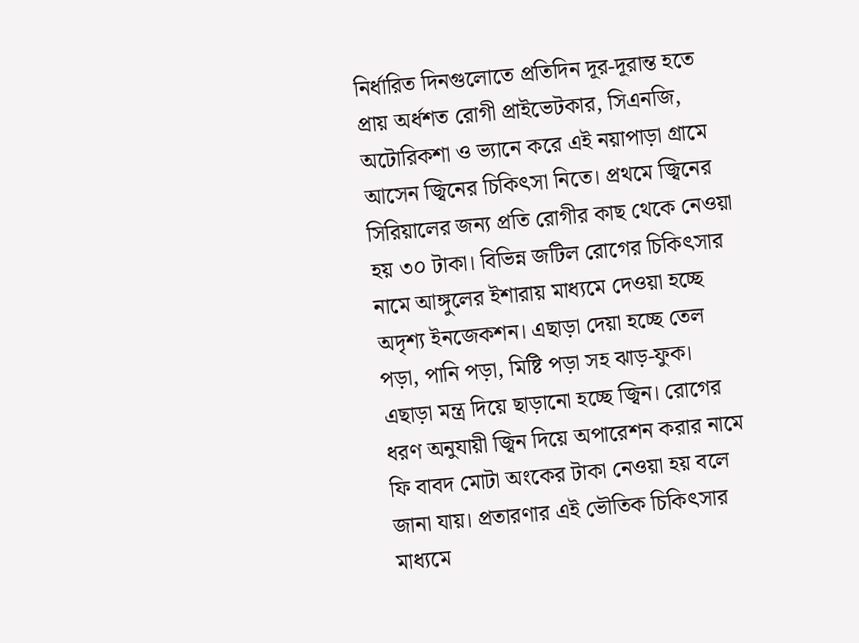নির্ধারিত দিনগুলোতে প্রতিদিন দূর-দূরান্ত হতে প্রায় অর্ধশত রোগী প্রাইভেটকার, সিএনজি, অটোরিকশা ও ভ্যানে করে এই নয়াপাড়া গ্রামে আসেন জ্বিনের চিকিৎসা নিতে। প্রথমে জ্বিনের সিরিয়ালের জন্য প্রতি রোগীর কাছ থেকে নেওয়া হয় ৩০ টাকা। বিভিন্ন জটিল রোগের চিকিৎসার নামে আঙ্গুলের ইশারায় মাধ্যমে দেওয়া হচ্ছে অদৃশ্য ইনজেকশন। এছাড়া দেয়া হচ্ছে তেল পড়া, পানি পড়া, মিষ্টি পড়া সহ ঝাড়-ফুক। এছাড়া মন্ত্র দিয়ে ছাড়ানো হচ্ছে জ্বিন। রোগের ধরণ অনুযায়ী জ্বিন দিয়ে অপারেশন করার নামে ফি বাবদ মোটা অংকের টাকা নেওয়া হয় বলে জানা যায়। প্রতারণার এই ভৌতিক চিকিৎসার মাধ্যমে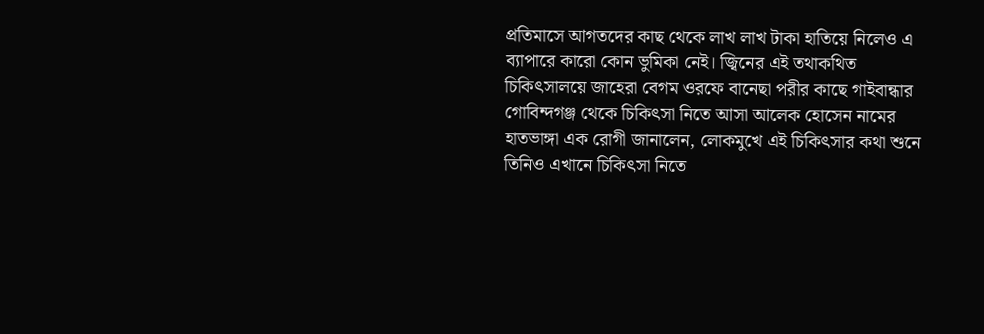প্রতিমাসে আগতদের কাছ থেকে লাখ লাখ টাকা হাতিয়ে নিলেও এ ব্যাপারে কারো কোন ভুমিকা নেই। জ্বিনের এই তথাকথিত চিকিৎসালয়ে জাহেরা বেগম ওরফে বানেছা পরীর কাছে গাইবান্ধার গোবিন্দগঞ্জ থেকে চিকিৎসা নিতে আসা আলেক হোসেন নামের হাতভাঙ্গা এক রোগী জানালেন, লোকমুখে এই চিকিৎসার কথা শুনে তিনিও এখানে চিকিৎসা নিতে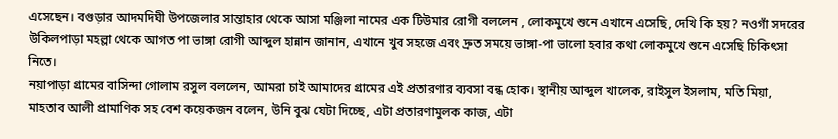এসেছেন। বগুড়ার আদমদিঘী উপজেলার সান্তাহার থেকে আসা মঞ্জিলা নামের এক টিউমার রোগী বললেন , লোকমুখে শুনে এখানে এসেছি, দেখি কি হয়? নওগাঁ সদরের উকিলপাড়া মহল্লা থেকে আগত পা ভাঙ্গা রোগী আব্দুল হান্নান জানান, এখানে খুব সহজে এবং দ্রুত সময়ে ভাঙ্গা-পা ভালো হবার কথা লোকমুখে শুনে এসেছি চিকিৎসা নিতে।
নয়াপাড়া গ্রামের বাসিন্দা গোলাম রসুল বললেন, আমরা চাই আমাদের গ্রামের এই প্রতারণার ব্যবসা বন্ধ হোক। স্থানীয় আব্দুল খালেক, রাইসুল ইসলাম, মতি মিয়া, মাহতাব আলী প্রামাণিক সহ বেশ কয়েকজন বলেন, উনি বুঝ যেটা দিচ্ছে, এটা প্রতারণামুলক কাজ, এটা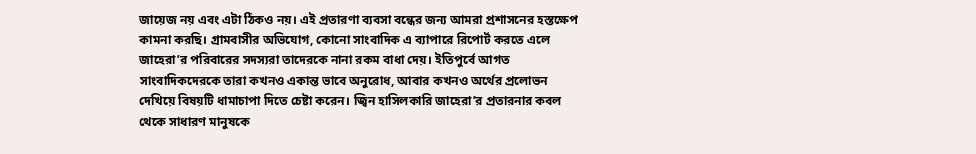জায়েজ নয় এবং এটা ঠিকও নয়। এই প্রতারণা ব্যবসা বন্ধের জন্য আমরা প্রশাসনের হস্তক্ষেপ কামনা করছি। গ্রামবাসীর অভিযোগ, কোনো সাংবাদিক এ ব্যাপারে রিপোর্ট করতে এলে জাহেরা’র পরিবারের সদস্যরা তাদেরকে নানা রকম বাধা দেয়। ইতিপুর্বে আগত সাংবাদিকদেরকে তারা কখনও একান্ত ভাবে অনুরোধ, আবার কখনও অর্থের প্রলোভন দেখিয়ে বিষয়টি ধামাচাপা দিতে চেষ্টা করেন। জ্বিন হাসিলকারি জাহেরা’র প্রতারনার কবল থেকে সাধারণ মানুষকে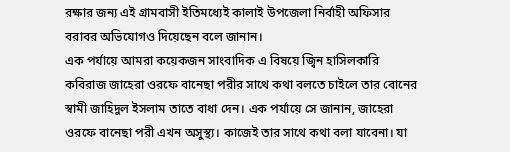রক্ষার জন্য এই গ্রামবাসী ইতিমধ্যেই কালাই উপজেলা নির্বাহী অফিসার বরাবর অভিযোগও দিয়েছেন বলে জানান।
এক পর্যায়ে আমরা কয়েকজন সাংবাদিক এ বিষয়ে জ্বিন হাসিলকারি কবিরাজ জাহেরা ওরফে বানেছা পরীর সাথে কথা বলতে চাইলে তার বোনের স্বামী জাহিদুল ইসলাম তাতে বাধা দেন। এক পর্যায়ে সে জানান, জাহেরা ওরফে বানেছা পরী এখন অসুস্থ্য। কাজেই তার সাথে কথা বলা যাবেনা। যা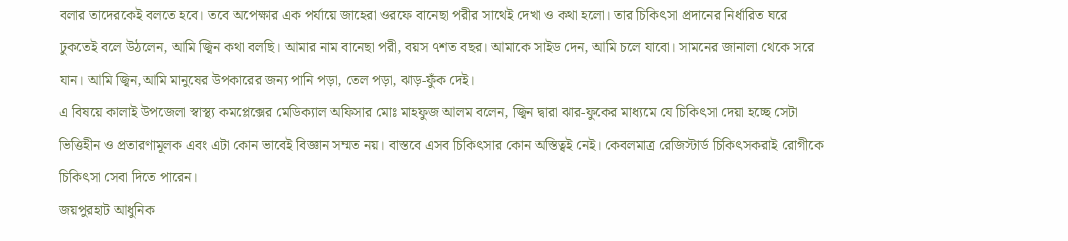বলার তাদেরকেই বলতে হবে। তবে অপেক্ষার এক পর্যায়ে জাহেরা ওরফে বানেছা পরীর সাথেই দেখা ও কথা হলো। তার চিকিৎসা প্রদানের নির্ধারিত ঘরে ঢুকতেই বলে উঠলেন, আমি জ্বিন কথা বলছি। আমার নাম বানেছা পরী, বয়স ৭শত বছর। আমাকে সাইড দেন, আমি চলে যাবো। সামনের জানালা থেকে সরে যান। আমি জ্বিন,আমি মানুষের উপকারের জন্য পানি পড়া, তেল পড়া, ঝাড়-ফুঁক দেই।
এ বিষয়ে কালাই উপজেলা স্বাস্থ্য কমপ্লেক্সের মেডিক্যাল অফিসার মোঃ মাহফুজ আলম বলেন, জ্বিন দ্বারা ঝার-ফুকের মাধ্যমে যে চিকিৎসা দেয়া হচ্ছে সেটা ভিত্তিহীন ও প্রতারণামূলক এবং এটা কোন ভাবেই বিজ্ঞান সম্মত নয়। বাস্তবে এসব চিকিৎসার কোন অস্তিত্বই নেই। কেবলমাত্র রেজিস্টার্ড চিকিৎসকরাই রোগীকে চিকিৎসা সেবা দিতে পারেন।
জয়পুরহাট আধুনিক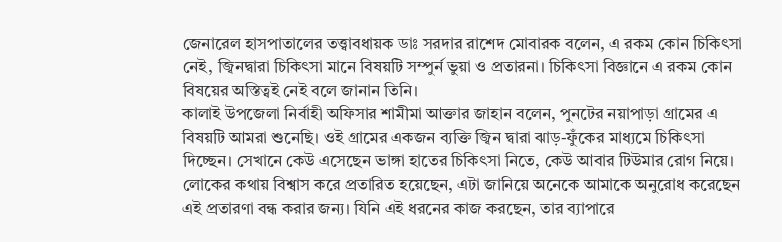জেনারেল হাসপাতালের তত্ত্বাবধায়ক ডাঃ সরদার রাশেদ মোবারক বলেন, এ রকম কোন চিকিৎসা নেই, জ্বিনদ্বারা চিকিৎসা মানে বিষয়টি সম্পুর্ন ভুয়া ও প্রতারনা। চিকিৎসা বিজ্ঞানে এ রকম কোন বিষয়ের অস্তিত্বই নেই বলে জানান তিনি।
কালাই উপজেলা নির্বাহী অফিসার শামীমা আক্তার জাহান বলেন, পুনটের নয়াপাড়া গ্রামের এ বিষয়টি আমরা শুনেছি। ওই গ্রামের একজন ব্যক্তি জ্বিন দ্বারা ঝাড়-ফুঁকের মাধ্যমে চিকিৎসা দিচ্ছেন। সেখানে কেউ এসেছেন ভাঙ্গা হাতের চিকিৎসা নিতে, কেউ আবার টিউমার রোগ নিয়ে। লোকের কথায় বিশ্বাস করে প্রতারিত হয়েছেন, এটা জানিয়ে অনেকে আমাকে অনুরোধ করেছেন এই প্রতারণা বন্ধ করার জন্য। যিনি এই ধরনের কাজ করছেন, তার ব্যাপারে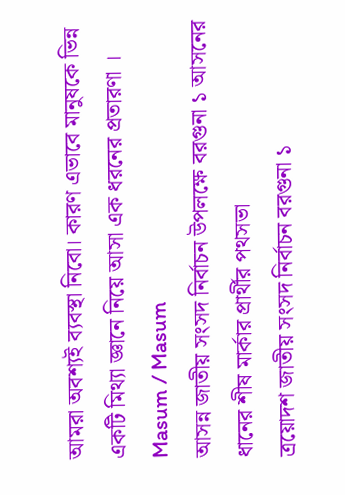আমরা অবশ্যই ব্যবস্থা নিবো। কারণ এভাবে মানুষকে ভিন্ন একটি মিথ্যা জ্ঞানে নিয়ে আসা এক ধরনের প্রতারণা ।
Masum / Masum
আসন্ন জাতীয় সংসদ নির্বাচন উপলক্ষে বরগুনা ১ আসনের ধানের শীষ মার্কার প্রার্থীর পথসভা
ত্রয়োদশ জাতীয় সংসদ নির্বাচন বরগুনা ১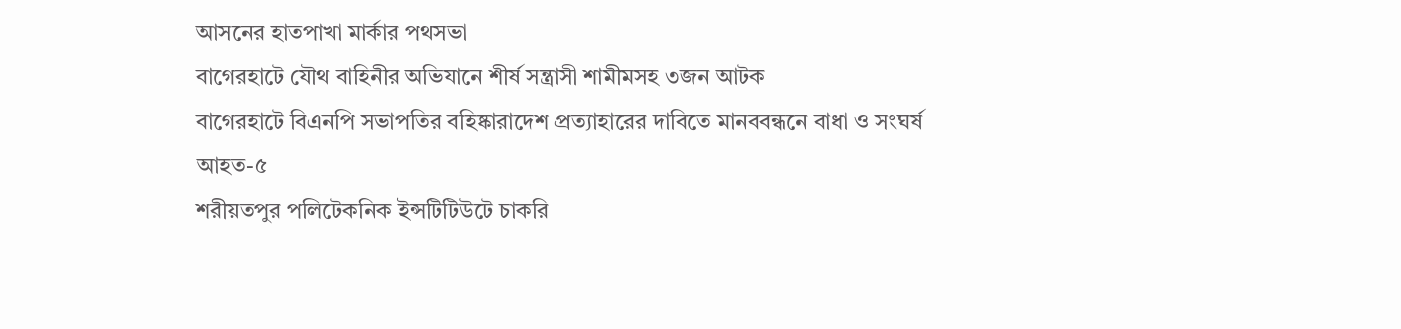আসনের হাতপাখা মার্কার পথসভা
বাগেরহাটে যৌথ বাহিনীর অভিযানে শীর্ষ সন্ত্রাসী শামীমসহ ৩জন আটক
বাগেরহাটে বিএনপি সভাপতির বহিষ্কারাদেশ প্রত্যাহারের দাবিতে মানববন্ধনে বাধা ও সংঘর্ষ আহত-৫
শরীয়তপুর পলিটেকনিক ইন্সটিটিউটে চাকরি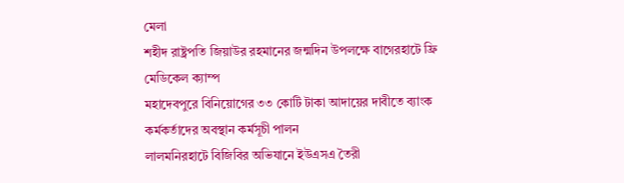মেলা
শহীদ রাষ্ট্রপতি জিয়াউর রহমানের জন্মদিন উপলক্ষে বাগেরহাটে ফ্রি মেডিকেল ক্যাম্প
মহাদেবপুরে বিনিয়োগের ৩৩ কোটি টাকা আদায়ের দাবীতে ব্যাংক কর্মকর্তাদের অবস্থান কর্মসূচী পালন
লালমনিরহাটে বিজিবির অভিযানে ইউএসএ তৈরী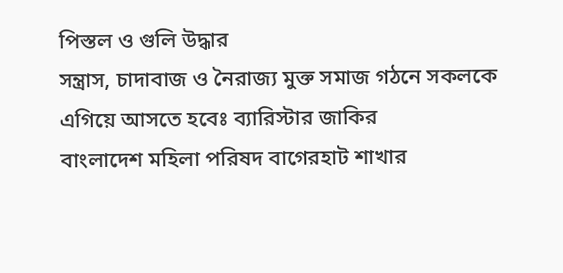পিস্তল ও গুলি উদ্ধার
সন্ত্রাস, চাদাবাজ ও নৈরাজ্য মুক্ত সমাজ গঠনে সকলকে এগিয়ে আসতে হবেঃ ব্যারিস্টার জাকির
বাংলাদেশ মহিলা পরিষদ বাগেরহাট শাখার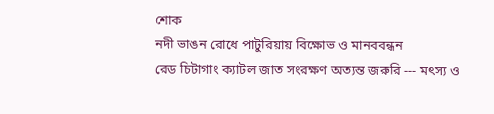শোক
নদী ভাঙন রোধে পাটুরিয়ায় বিক্ষোভ ও মানববন্ধন
রেড চিটাগাং ক্যাটল জাত সংরক্ষণ অত্যন্ত জরুরি --- মৎস্য ও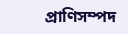প্রাণিসম্পদ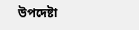উপদেষ্টা